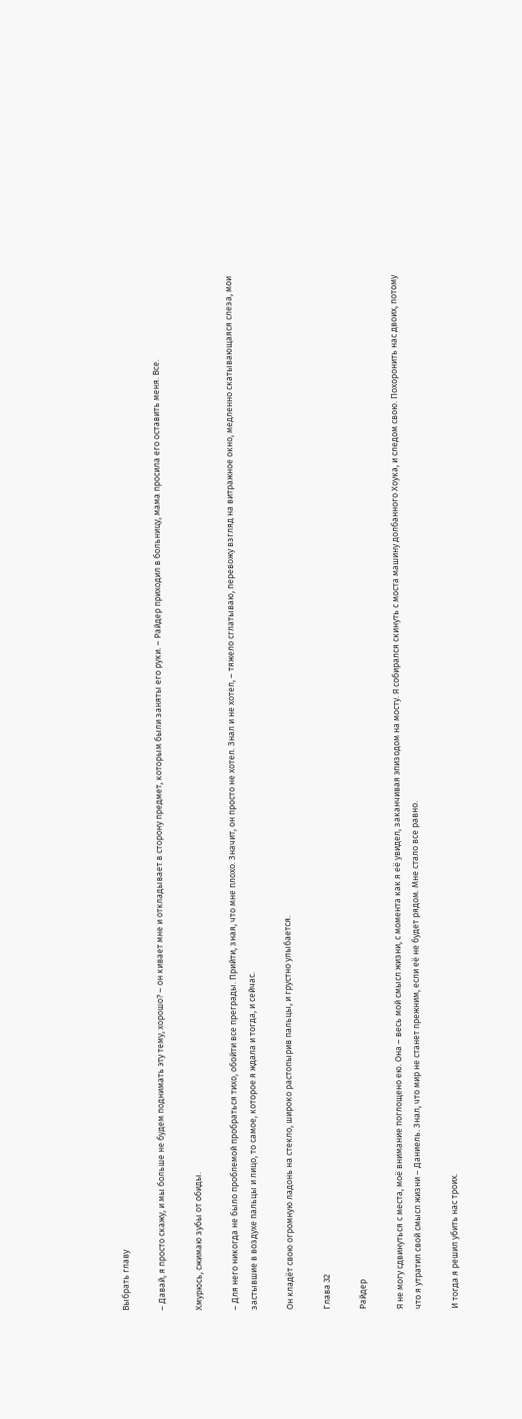Выбрать главу

– Давай, я просто скажу, и мы больше не будем поднимать эту тему, хорошо? – он кивает мне и откладывает в сторону предмет, которым были заняты его руки. – Райдер приходил в больницу, мама просила его оставить меня. Все.

Хмурюсь, сжимаю зубы от обиды.

– Для него никогда не было проблемой пробраться тихо, обойти все преграды. Прийти, зная, что мне плохо. Значит, он просто не хотел. Знал и не хотел, – тяжело сглатываю, перевожу взгляд на витражное окно, медленно скатывающаяся слеза, мои застывшие в воздухе пальцы и лицо, то самое, которое я ждала и тогда, и сейчас.

Он кладёт свою огромную ладонь на стекло, широко растопырив пальцы, и грустно улыбается.

Глава 32

Райдер

Я не могу сдвинуться с места, моё внимание поглощено ею. Она – весь мой смысл жизни, с момента как я её увидел, заканчивая эпизодом на мосту. Я собирался скинуть с моста машину долбанного Хоука, и следом свою. Похоронить нас двоих, потому что я утратил свой смысл жизни – Даниель. Знал, что мир не станет прежним, если её не будет рядом. Мне стало все равно.

И тогда я решил убить нас троих.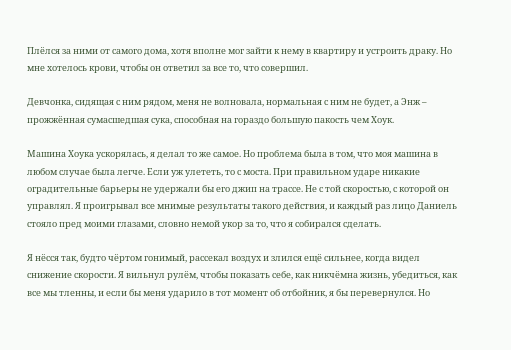Плёлся за ними от самого дома, хотя вполне мог зайти к нему в квартиру и устроить драку. Но мне хотелось крови, чтобы он ответил за все то, что совершил.

Девчонка, сидящая с ним рядом, меня не волновала, нормальная с ним не будет, а Энж – прожжённая сумасшедшая сука, способная на гораздо большую пакость чем Хоук.

Машина Хоука ускорялась, я делал то же самое. Но проблема была в том, что моя машина в любом случае была легче. Если уж улететь, то с моста. При правильном ударе никакие оградительные барьеры не удержали бы его джип на трассе. Не с той скоростью, с которой он управлял. Я проигрывал все мнимые результаты такого действия, и каждый раз лицо Даниель стояло пред моими глазами, словно немой укор за то, что я собирался сделать.

Я нёсся так, будто чёртом гонимый, рассекал воздух и злился ещё сильнее, когда видел снижение скорости. Я вильнул рулём, чтобы показать себе, как никчёмна жизнь, убедиться, как все мы тленны, и если бы меня ударило в тот момент об отбойник, я бы перевернулся. Но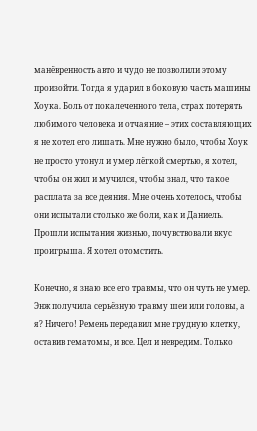манёвренность авто и чудо не позволили этому произойти. Тогда я ударил в боковую часть машины Хоука. Боль от покалеченного тела, страх потерять любимого человека и отчаяние – этих составляющих я не хотел его лишать. Мне нужно было, чтобы Хоук не просто утонул и умер лёгкой смертью, я хотел, чтобы он жил и мучился, чтобы знал, что такое расплата за все деяния. Мне очень хотелось, чтобы они испытали столько же боли, как и Даниель. Прошли испытания жизнью, почувствовали вкус проигрыша. Я хотел отомстить.

Конечно, я знаю все его травмы, что он чуть не умер. Энж получила серьёзную травму шеи или головы, а я? Ничего! Ремень передавил мне грудную клетку, оставив гематомы, и все. Цел и невредим. Только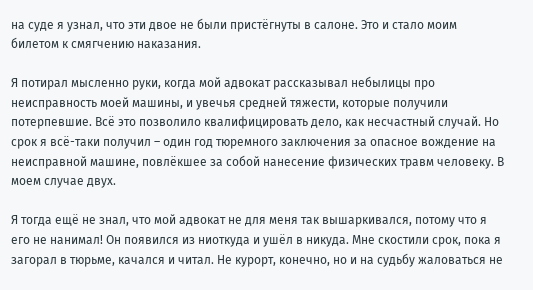на суде я узнал, что эти двое не были пристёгнуты в салоне. Это и стало моим билетом к смягчению наказания.

Я потирал мысленно руки, когда мой адвокат рассказывал небылицы про неисправность моей машины, и увечья средней тяжести, которые получили потерпевшие. Всё это позволило квалифицировать дело, как несчастный случай. Но срок я всё-таки получил – один год тюремного заключения за опасное вождение на неисправной машине, повлёкшее за собой нанесение физических травм человеку. В моем случае двух.

Я тогда ещё не знал, что мой адвокат не для меня так вышаркивался, потому что я его не нанимал! Он появился из ниоткуда и ушёл в никуда. Мне скостили срок, пока я загорал в тюрьме, качался и читал. Не курорт, конечно, но и на судьбу жаловаться не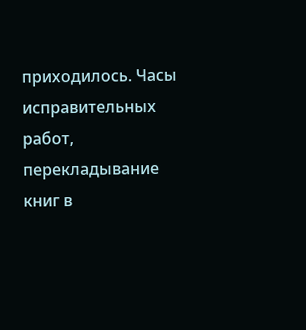приходилось. Часы исправительных работ, перекладывание книг в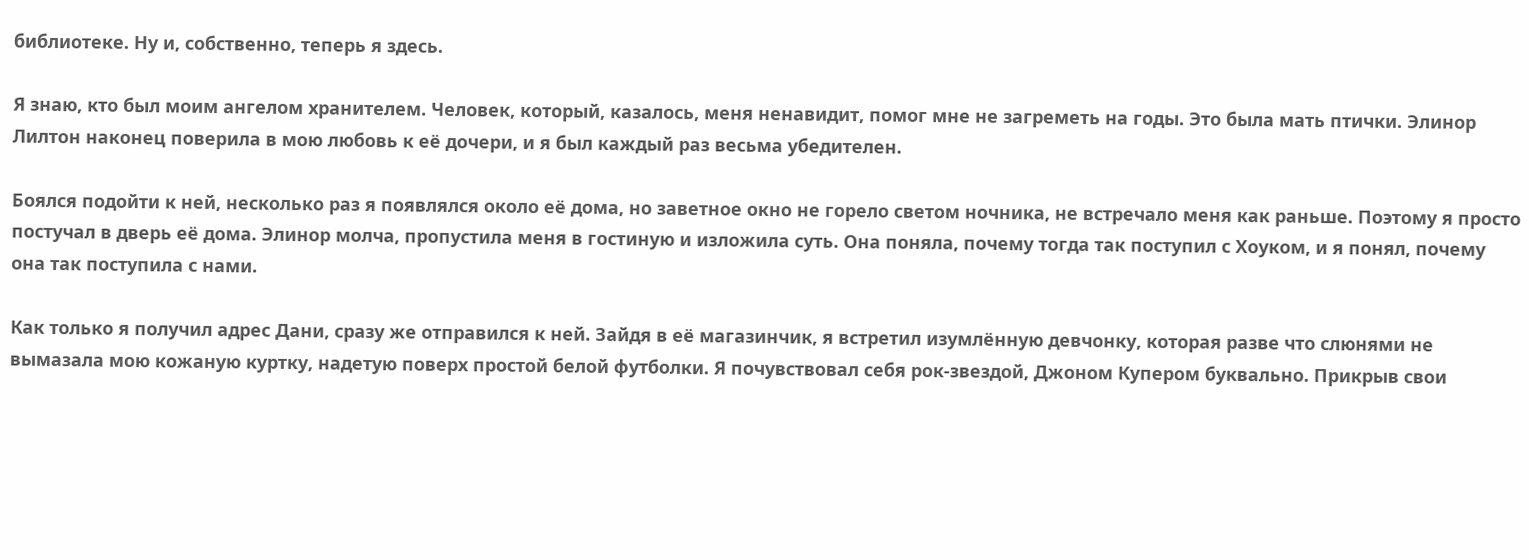библиотеке. Ну и, собственно, теперь я здесь.

Я знаю, кто был моим ангелом хранителем. Человек, который, казалось, меня ненавидит, помог мне не загреметь на годы. Это была мать птички. Элинор Лилтон наконец поверила в мою любовь к её дочери, и я был каждый раз весьма убедителен.

Боялся подойти к ней, несколько раз я появлялся около её дома, но заветное окно не горело светом ночника, не встречало меня как раньше. Поэтому я просто постучал в дверь её дома. Элинор молча, пропустила меня в гостиную и изложила суть. Она поняла, почему тогда так поступил с Хоуком, и я понял, почему она так поступила с нами.

Как только я получил адрес Дани, сразу же отправился к ней. Зайдя в её магазинчик, я встретил изумлённую девчонку, которая разве что слюнями не вымазала мою кожаную куртку, надетую поверх простой белой футболки. Я почувствовал себя рок-звездой, Джоном Купером буквально. Прикрыв свои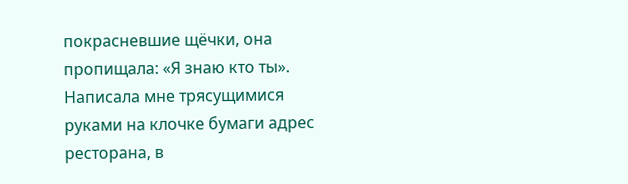покрасневшие щёчки, она пропищала: «Я знаю кто ты». Написала мне трясущимися руками на клочке бумаги адрес ресторана, в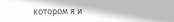котором я и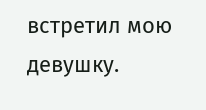встретил мою девушку.